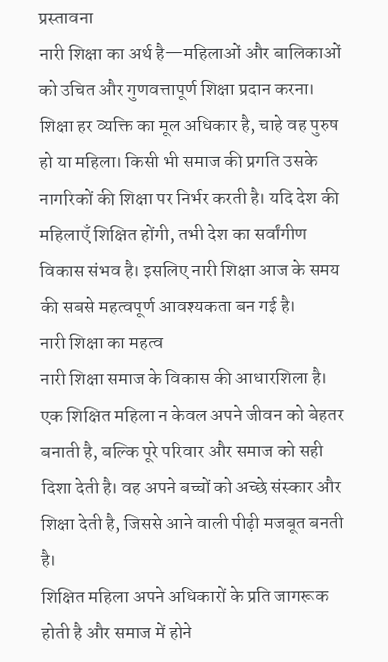प्रस्तावना
नारी शिक्षा का अर्थ है—महिलाओं और बालिकाओं को उचित और गुणवत्तापूर्ण शिक्षा प्रदान करना। शिक्षा हर व्यक्ति का मूल अधिकार है, चाहे वह पुरुष हो या महिला। किसी भी समाज की प्रगति उसके नागरिकों की शिक्षा पर निर्भर करती है। यदि देश की महिलाएँ शिक्षित होंगी, तभी देश का सर्वांगीण विकास संभव है। इसलिए नारी शिक्षा आज के समय की सबसे महत्वपूर्ण आवश्यकता बन गई है।
नारी शिक्षा का महत्व
नारी शिक्षा समाज के विकास की आधारशिला है। एक शिक्षित महिला न केवल अपने जीवन को बेहतर बनाती है, बल्कि पूरे परिवार और समाज को सही दिशा देती है। वह अपने बच्चों को अच्छे संस्कार और शिक्षा देती है, जिससे आने वाली पीढ़ी मजबूत बनती है।
शिक्षित महिला अपने अधिकारों के प्रति जागरूक होती है और समाज में होने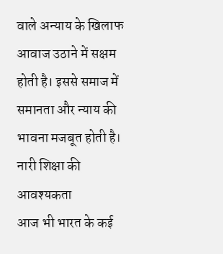वाले अन्याय के खिलाफ आवाज उठाने में सक्षम होती है। इससे समाज में समानता और न्याय की भावना मजबूत होती है।
नारी शिक्षा की आवश्यकता
आज भी भारत के कई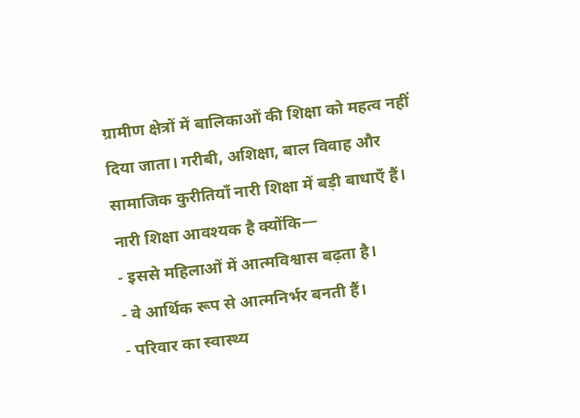ग्रामीण क्षेत्रों में बालिकाओं की शिक्षा को महत्व नहीं दिया जाता। गरीबी, अशिक्षा, बाल विवाह और सामाजिक कुरीतियाँ नारी शिक्षा में बड़ी बाधाएँ हैं।
नारी शिक्षा आवश्यक है क्योंकि—
- इससे महिलाओं में आत्मविश्वास बढ़ता है।
- वे आर्थिक रूप से आत्मनिर्भर बनती हैं।
- परिवार का स्वास्थ्य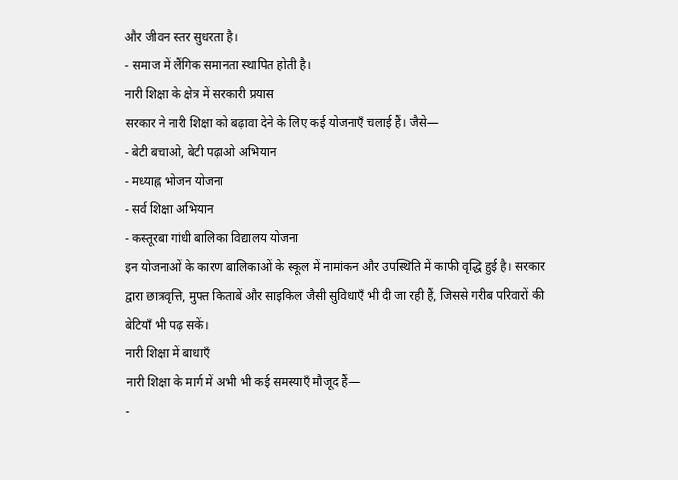और जीवन स्तर सुधरता है।
- समाज में लैंगिक समानता स्थापित होती है।
नारी शिक्षा के क्षेत्र में सरकारी प्रयास
सरकार ने नारी शिक्षा को बढ़ावा देने के लिए कई योजनाएँ चलाई हैं। जैसे—
- बेटी बचाओ, बेटी पढ़ाओ अभियान
- मध्याह्न भोजन योजना
- सर्व शिक्षा अभियान
- कस्तूरबा गांधी बालिका विद्यालय योजना
इन योजनाओं के कारण बालिकाओं के स्कूल में नामांकन और उपस्थिति में काफी वृद्धि हुई है। सरकार द्वारा छात्रवृत्ति, मुफ्त किताबें और साइकिल जैसी सुविधाएँ भी दी जा रही हैं, जिससे गरीब परिवारों की बेटियाँ भी पढ़ सकें।
नारी शिक्षा में बाधाएँ
नारी शिक्षा के मार्ग में अभी भी कई समस्याएँ मौजूद हैं—
-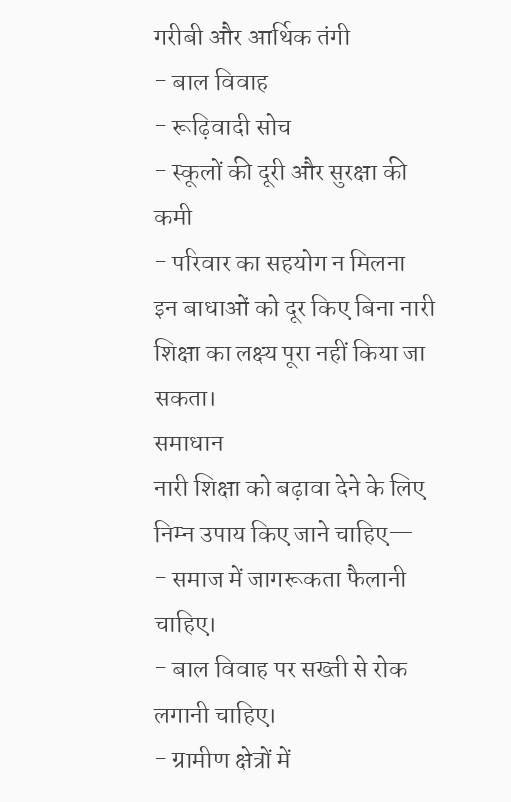गरीबी और आर्थिक तंगी
- बाल विवाह
- रूढ़िवादी सोच
- स्कूलों की दूरी और सुरक्षा की कमी
- परिवार का सहयोग न मिलना
इन बाधाओं को दूर किए बिना नारी शिक्षा का लक्ष्य पूरा नहीं किया जा सकता।
समाधान
नारी शिक्षा को बढ़ावा देने के लिए निम्न उपाय किए जाने चाहिए—
- समाज में जागरूकता फैलानी चाहिए।
- बाल विवाह पर सख्ती से रोक लगानी चाहिए।
- ग्रामीण क्षेत्रों में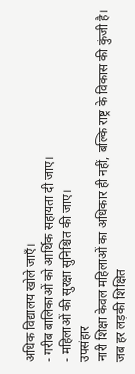अधिक विद्यालय खोले जाएँ।
- गरीब बालिकाओं को आर्थिक सहायता दी जाए।
- महिलाओं की सुरक्षा सुनिश्चित की जाए।
उपसंहार
नारी शिक्षा केवल महिलाओं का अधिकार ही नहीं, बल्कि राष्ट्र के विकास की कुंजी है। जब हर लड़की शिक्षित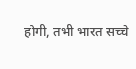होगी, तभी भारत सच्चे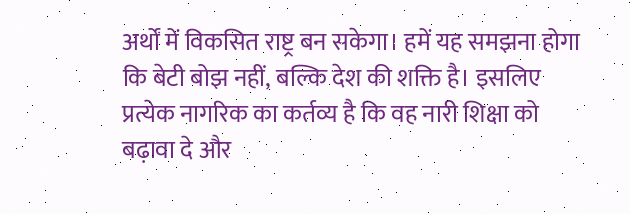अर्थों में विकसित राष्ट्र बन सकेगा। हमें यह समझना होगा कि बेटी बोझ नहीं, बल्कि देश की शक्ति है। इसलिए प्रत्येक नागरिक का कर्तव्य है कि वह नारी शिक्षा को बढ़ावा दे और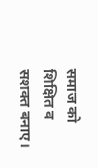समाज को शिक्षित व सशक्त बनाए।